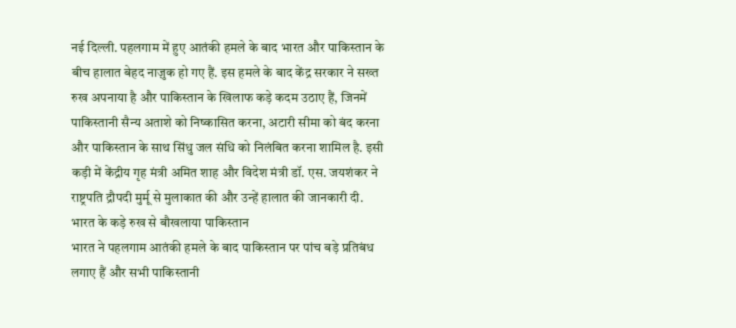नई दिल्ली. पहलगाम में हुए आतंकी हमले के बाद भारत और पाकिस्तान के बीच हालात बेहद नाज़ुक हो गए हैं. इस हमले के बाद केंद्र सरकार ने सख्त रुख अपनाया है और पाकिस्तान के खिलाफ कड़े कदम उठाए हैं, जिनमें पाकिस्तानी सैन्य अताशे को निष्कासित करना, अटारी सीमा को बंद करना और पाकिस्तान के साथ सिंधु जल संधि को निलंबित करना शामिल है. इसी कड़ी में केंद्रीय गृह मंत्री अमित शाह और विदेश मंत्री डॉ. एस. जयशंकर ने राष्ट्रपति द्रौपदी मुर्मू से मुलाकात की और उन्हें हालात की जानकारी दी.
भारत के कड़े रुख से बौखलाया पाकिस्तान
भारत ने पहलगाम आतंकी हमले के बाद पाकिस्तान पर पांच बड़े प्रतिबंध लगाए हैं और सभी पाकिस्तानी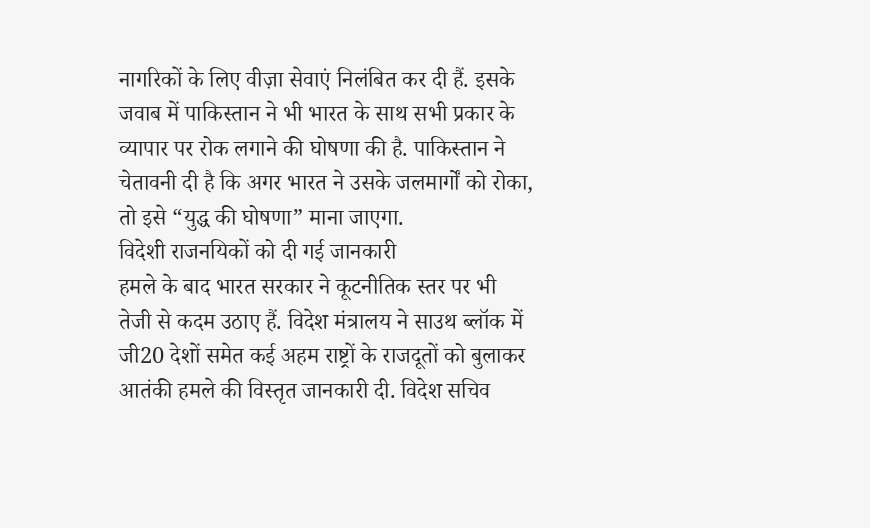नागरिकों के लिए वीज़ा सेवाएं निलंबित कर दी हैं. इसके जवाब में पाकिस्तान ने भी भारत के साथ सभी प्रकार के व्यापार पर रोक लगाने की घोषणा की है. पाकिस्तान ने चेतावनी दी है कि अगर भारत ने उसके जलमार्गों को रोका, तो इसे “युद्ध की घोषणा” माना जाएगा.
विदेशी राजनयिकों को दी गई जानकारी
हमले के बाद भारत सरकार ने कूटनीतिक स्तर पर भी तेजी से कदम उठाए हैं. विदेश मंत्रालय ने साउथ ब्लॉक में जी20 देशों समेत कई अहम राष्ट्रों के राजदूतों को बुलाकर आतंकी हमले की विस्तृत जानकारी दी. विदेश सचिव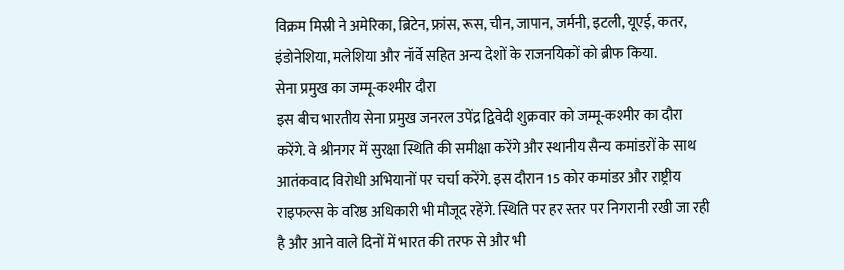विक्रम मिस्री ने अमेरिका, ब्रिटेन, फ्रांस, रूस, चीन, जापान, जर्मनी, इटली, यूएई, कतर, इंडोनेशिया, मलेशिया और नॉर्वे सहित अन्य देशों के राजनयिकों को ब्रीफ किया.
सेना प्रमुख का जम्मू-कश्मीर दौरा
इस बीच भारतीय सेना प्रमुख जनरल उपेंद्र द्विवेदी शुक्रवार को जम्मू-कश्मीर का दौरा करेंगे. वे श्रीनगर में सुरक्षा स्थिति की समीक्षा करेंगे और स्थानीय सैन्य कमांडरों के साथ आतंकवाद विरोधी अभियानों पर चर्चा करेंगे. इस दौरान 15 कोर कमांडर और राष्ट्रीय राइफल्स के वरिष्ठ अधिकारी भी मौजूद रहेंगे. स्थिति पर हर स्तर पर निगरानी रखी जा रही है और आने वाले दिनों में भारत की तरफ से और भी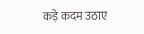कड़े कदम उठाए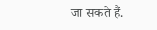जा सकते हैं.